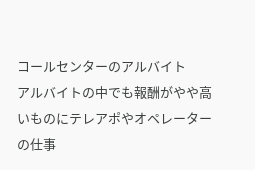コールセンターのアルバイト
アルバイトの中でも報酬がやや高いものにテレアポやオペレーターの仕事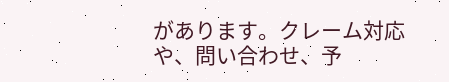があります。クレーム対応や、問い合わせ、予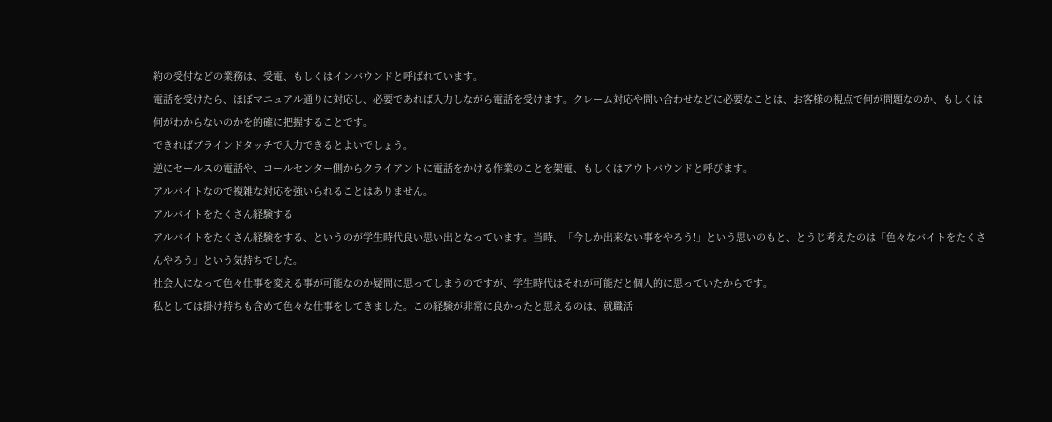約の受付などの業務は、受電、もしくはインバウンドと呼ばれています。
電話を受けたら、ほぼマニュアル通りに対応し、必要であれば入力しながら電話を受けます。クレーム対応や問い合わせなどに必要なことは、お客様の視点で何が問題なのか、もしくは何がわからないのかを的確に把握することです。
できればブラインドタッチで入力できるとよいでしょう。
逆にセールスの電話や、コールセンター側からクライアントに電話をかける作業のことを架電、もしくはアウトバウンドと呼びます。
アルバイトなので複雑な対応を強いられることはありません。
アルバイトをたくさん経験する
アルバイトをたくさん経験をする、というのが学生時代良い思い出となっています。当時、「今しか出来ない事をやろう!」という思いのもと、とうじ考えたのは「色々なバイトをたくさんやろう」という気持ちでした。
社会人になって色々仕事を変える事が可能なのか疑問に思ってしまうのですが、学生時代はそれが可能だと個人的に思っていたからです。
私としては掛け持ちも含めて色々な仕事をしてきました。この経験が非常に良かったと思えるのは、就職活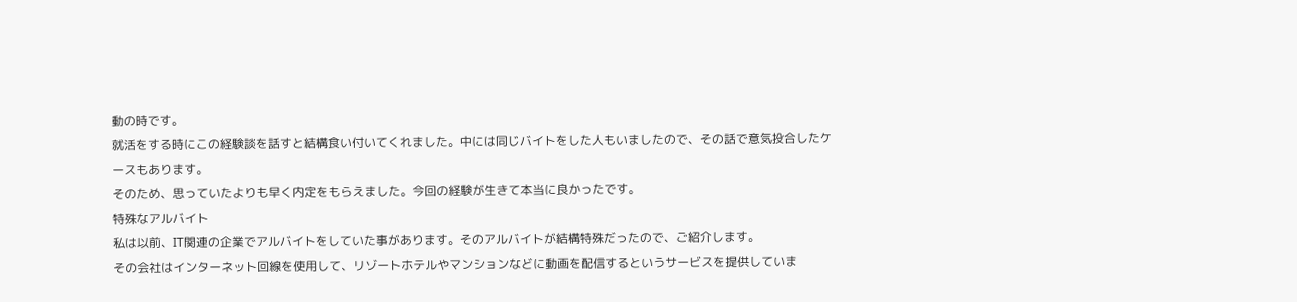動の時です。
就活をする時にこの経験談を話すと結構食い付いてくれました。中には同じバイトをした人もいましたので、その話で意気投合したケースもあります。
そのため、思っていたよりも早く内定をもらえました。今回の経験が生きて本当に良かったです。
特殊なアルバイト
私は以前、IT関連の企業でアルバイトをしていた事があります。そのアルバイトが結構特殊だったので、ご紹介します。
その会社はインターネット回線を使用して、リゾートホテルやマンションなどに動画を配信するというサービスを提供していま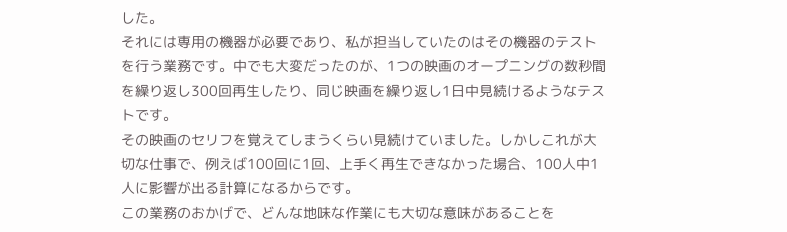した。
それには専用の機器が必要であり、私が担当していたのはその機器のテストを行う業務です。中でも大変だったのが、1つの映画のオープニングの数秒間を繰り返し300回再生したり、同じ映画を繰り返し1日中見続けるようなテストです。
その映画のセリフを覚えてしまうくらい見続けていました。しかしこれが大切な仕事で、例えば100回に1回、上手く再生できなかった場合、100人中1人に影響が出る計算になるからです。
この業務のおかげで、どんな地味な作業にも大切な意味があることを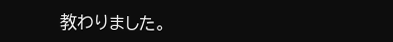教わりました。